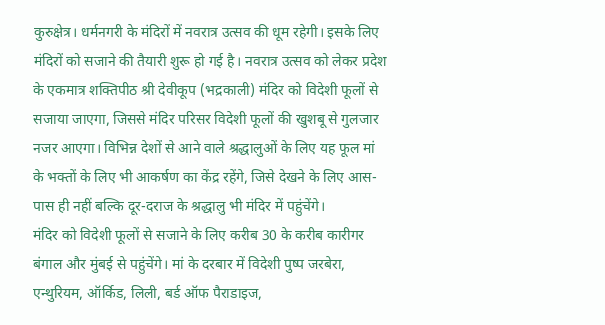कुरुक्षेत्र। धर्मनगरी के मंदिरों में नवरात्र उत्सव की धूम रहेगी। इसके लिए मंदिरों को सजाने की तैयारी शुरू हो गई है। नवरात्र उत्सव को लेकर प्रदेश के एकमात्र शक्तिपीठ श्री देवीकूप (भद्रकाली) मंदिर को विदेशी फूलों से सजाया जाएगा, जिससे मंदिर परिसर विदेशी फूलों की खुशबू से गुलजार नजर आएगा। विभिन्न देशों से आने वाले श्रद्धालुओं के लिए यह फूल मां के भक्तों के लिए भी आकर्षण का केंद्र रहेंगे, जिसे देखने के लिए आस-पास ही नहीं बल्कि दूर-दराज के श्रद्धालु भी मंदिर में पहुंचेंगे।
मंदिर को विदेशी फूलों से सजाने के लिए करीब 30 के करीब कारीगर बंगाल और मुंबई से पहुंचेंगे। मां के दरबार में विदेशी पुष्प जरबेरा, एन्थुरियम, ऑर्किड, लिली, बर्ड ऑफ पैराडाइज,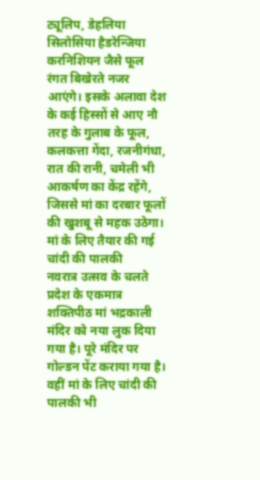ट्यूलिप, डेहलिया सिलोसिया हैडरेन्जिया करनिशियन जैसे फूल रंगत बिखेरते नजर आएंगे। इसके अलावा देश के कई हिस्सों से आए नौ तरह के गुलाब के फूल, कलकत्ता गेंदा, रजनीगंधा, रात की रानी, चमेली भी आकर्षण का केंद्र रहेंगे, जिससे मां का दरबार फूलों की खुशबू से महक उठेगा।
मां के लिए तैयार की गई चांदी की पालकी
नवरात्र उत्सव के चलते प्रदेश के एकमात्र शक्तिपीठ मां भद्रकाली मंदिर को नया लुक दिया गया है। पूरे मंदिर पर गोल्डन पेंट कराया गया है। वहीं मां के लिए चांदी की पालकी भी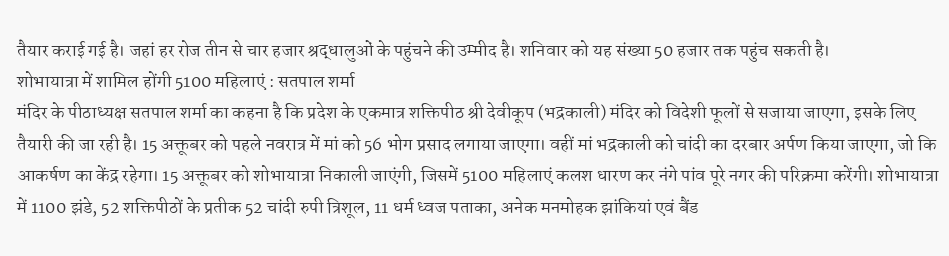तैयार कराई गई है। जहां हर रोज तीन से चार हजार श्रद्धालुओं के पहुंचने की उम्मीद है। शनिवार को यह संख्या 50 हजार तक पहुंच सकती है।
शोभायात्रा में शामिल होंगी 5100 महिलाएं : सतपाल शर्मा
मंदिर के पीठाध्यक्ष सतपाल शर्मा का कहना है कि प्रदेश के एकमात्र शक्तिपीठ श्री देवीकूप (भद्रकाली) मंदिर को विदेशी फूलों से सजाया जाएगा, इसके लिए तैयारी की जा रही है। 15 अक्तूबर को पहले नवरात्र में मां को 56 भोग प्रसाद लगाया जाएगा। वहीं मां भद्रकाली को चांदी का दरबार अर्पण किया जाएगा, जो कि आकर्षण का केंद्र रहेगा। 15 अक्तूबर को शोभायात्रा निकाली जाएंगी, जिसमें 5100 महिलाएं कलश धारण कर नंगे पांव पूरे नगर की परिक्रमा करेंगी। शोभायात्रा में 1100 झंडे, 52 शक्तिपीठों के प्रतीक 52 चांदी रुपी त्रिशूल, 11 धर्म ध्वज पताका, अनेक मनमोहक झांकियां एवं बैंड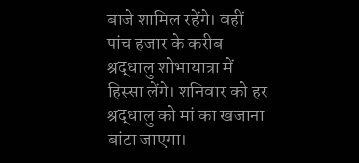बाजे शामिल रहेंगे। वहीं पांच हजार के करीब श्रद्धालु शोभायात्रा में हिस्सा लेंगे। शनिवार को हर श्रद्धालु को मां का खजाना बांटा जाएगा।